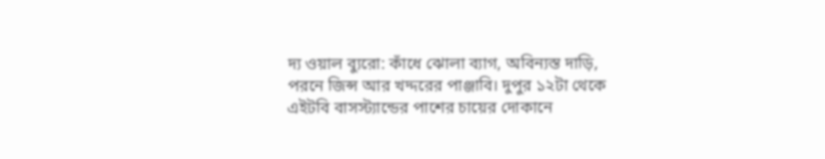দ্য ওয়াল ব্যুরো: কাঁধে ঝোলা ব্যাগ, অবিন্যস্ত দাড়ি, পরনে জিন্স আর খদ্দরের পাঞ্জাবি। দুপুর ১২টা থেকে এইটবি বাসস্ট্যান্ডের পাশের চায়ের দোকানে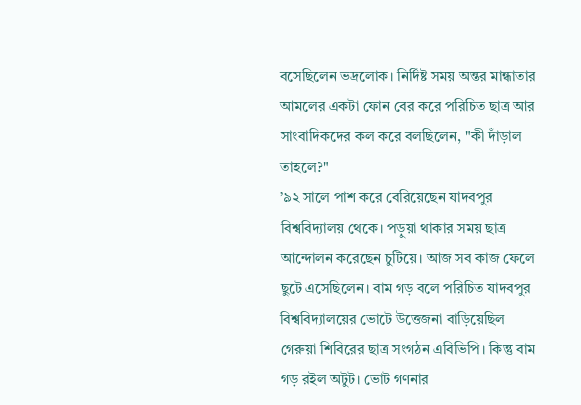বসেছিলেন ভদ্রলোক। নির্দিষ্ট সময় অন্তর মান্ধাতার আমলের একটা ফোন বের করে পরিচিত ছাত্র আর সাংবাদিকদের কল করে বলছিলেন, "কী দাঁড়াল তাহলে?"
’৯২ সালে পাশ করে বেরিয়েছেন যাদবপুর বিশ্ববিদ্যালয় থেকে। পড়ুয়া থাকার সময় ছাত্র আন্দোলন করেছেন চুটিয়ে। আজ সব কাজ ফেলে ছুটে এসেছিলেন। বাম গড় বলে পরিচিত যাদবপুর বিশ্ববিদ্যালয়ের ভোটে উত্তেজনা বাড়িয়েছিল গেরুয়া শিবিরের ছাত্র সংগঠন এবিভিপি। কিন্তু বাম গড় রইল অটুট। ভোট গণনার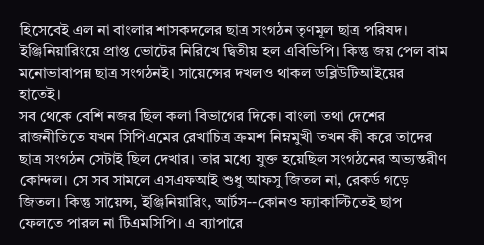হিসেবেই এল না বাংলার শাসকদলের ছাত্র সংগঠন তৃণমূল ছাত্র পরিষদ। ইঞ্জিনিয়ারিংয়ে প্রাপ্ত ভোটের নিরিখে দ্বিতীয় হল এবিভিপি। কিন্তু জয় পেল বাম মনোভাবাপন্ন ছাত্র সংগঠনই। সায়েন্সের দখলও থাকল ডব্লিউটিআইয়ের হাতেই।
সব থেকে বেশি নজর ছিল কলা বিভাগের দিকে। বাংলা তথা দেশের রাজনীতিতে যখন সিপিএমের রেখাচিত্র ক্রমশ নিম্নমুখী তখন কী করে তাদের ছাত্র সংগঠন সেটাই ছিল দেখার। তার মধ্যে যুক্ত হয়েছিল সংগঠনের অভ্যন্তরীণ কোন্দল। সে সব সামলে এসএফআই শুধু আফসু জিতল না, রেকর্ড গড়ে জিতল। কিন্তু সায়েন্স, ইঞ্জিনিয়ারিং, আর্টস--কোনও ফ্যাকাল্টিতেই ছাপ ফেলতে পারল না টিএমসিপি। এ ব্যাপারে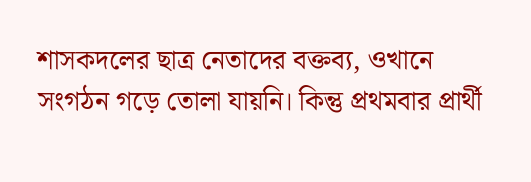শাসকদলের ছাত্র নেতাদের বক্তব্য, ওখানে সংগঠন গড়ে তোলা যায়নি। কিন্তু প্রথমবার প্রার্থী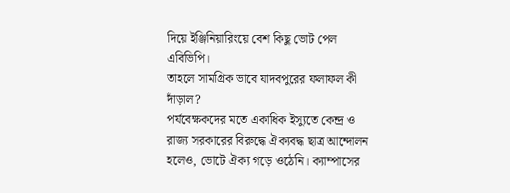দিয়ে ইঞ্জিনিয়ারিংয়ে বেশ কিছু ভোট পেল এবিভিপি।
তাহলে সামগ্রিক ভাবে যাদবপুরের ফলাফল কী দাঁড়াল?
পর্যবেক্ষকদের মতে একাধিক ইস্যুতে কেন্দ্র ও রাজ্য সরকারের বিরুদ্ধে ঐক্যবদ্ধ ছাত্র আন্দোলন হলেও, ভোটে ঐক্য গড়ে ওঠেনি। ক্যাম্পাসের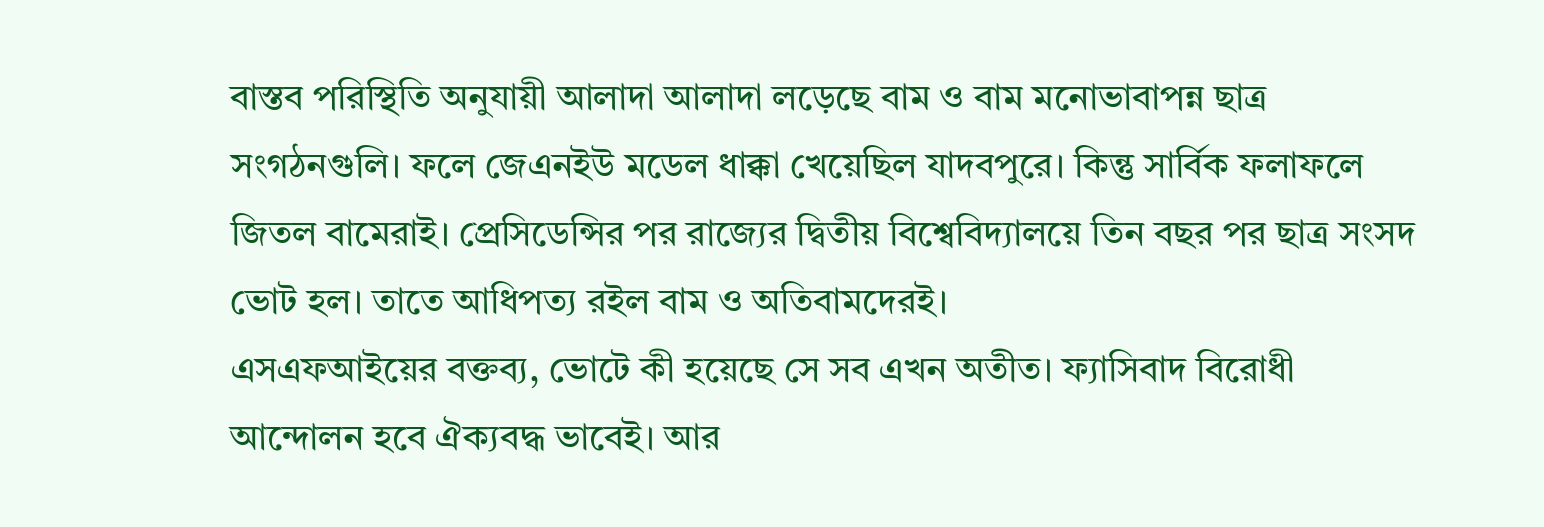বাস্তব পরিস্থিতি অনুযায়ী আলাদা আলাদা লড়েছে বাম ও বাম মনোভাবাপন্ন ছাত্র সংগঠনগুলি। ফলে জেএনইউ মডেল ধাক্কা খেয়েছিল যাদবপুরে। কিন্তু সার্বিক ফলাফলে জিতল বামেরাই। প্রেসিডেন্সির পর রাজ্যের দ্বিতীয় বিশ্বেবিদ্যালয়ে তিন বছর পর ছাত্র সংসদ ভোট হল। তাতে আধিপত্য রইল বাম ও অতিবামদেরই।
এসএফআইয়ের বক্তব্য, ভোটে কী হয়েছে সে সব এখন অতীত। ফ্যাসিবাদ বিরোধী আন্দোলন হবে ঐক্যবদ্ধ ভাবেই। আর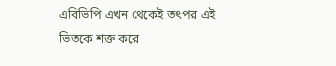এবিভিপি এখন থেকেই তৎপর এই ভিতকে শক্ত করে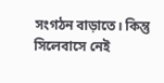সংগঠন বাড়াতে। কিন্তু সিলেবাসে নেই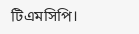টিএমসিপি।